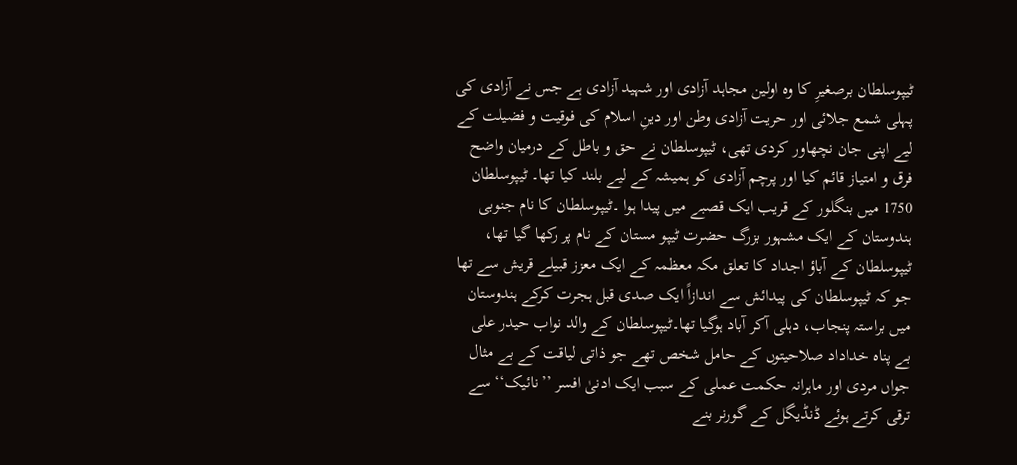ٹیپوسلطان برصغیرِ کا وہ اولین مجاہد آزادی اور شہید آزادی ہے جس نے آزادی کی پہلی شمع جلائی اور حریت آزادی وطن اور دینِ اسلام کی فوقیت و فضیلت کے لیے اپنی جان نچھاور کردی تھی، ٹیپوسلطان نے حق و باطل کے درمیان واضح فرق و امتیاز قائم کیا اور پرچم آزادی کو ہمیشہ کے لیے بلند کیا تھا۔ ٹیپوسلطان 1750 میں بنگلور کے قریب ایک قصبے میں پیدا ہوا ۔ٹیپوسلطان کا نام جنوبی ہندوستان کے ایک مشہور بزرگ حضرت ٹیپو مستان کے نام پر رکھا گیا تھا، ٹیپوسلطان کے آباؤ اجداد کا تعلق مکہ معظمہ کے ایک معزز قبیلے قریش سے تھا جو کہ ٹیپوسلطان کی پیدائش سے اندازاً ایک صدی قبل ہجرت کرکے ہندوستان میں براستہ پنجاب، دہلی آکر آباد ہوگیا تھا۔ٹیپوسلطان کے والد نواب حیدر علی بے پناہ خداداد صلاحیتوں کے حامل شخص تھے جو ذاتی لیاقت کے بے مثال جواں مردی اور ماہرانہ حکمت عملی کے سبب ایک ادنیٰ افسر ’’نائیک‘‘ سے ترقی کرتے ہوئے ڈنڈیگل کے گورنر بنے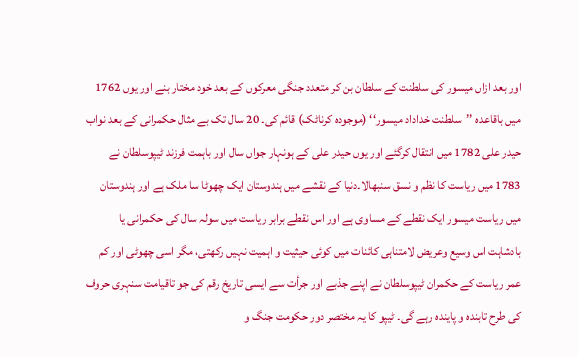اور بعد ازاں میسور کی سلطنت کے سلطان بن کر متعدد جنگی معرکوں کے بعد خود مختار بنے اور یوں 1762 میں باقاعدہ ’’سلطنت خداداد میسور‘‘ (موجودہ کرناٹک) قائم کی۔ 20 سال تک بے مثال حکمرانی کے بعد نواب حیدر علی 1782 میں انتقال کرگئے اور یوں حیدر علی کے ہونہار جواں سال اور باہمت فرزند ٹیپوسلطان نے 1783 میں ریاست کا نظم و نسق سنبھالا۔دنیا کے نقشے میں ہندوستان ایک چھوٹا سا ملک ہے اور ہندوستان میں ریاست میسور ایک نقطے کے مساوی ہے اور اس نقطے برابر ریاست میں سولہ سال کی حکمرانی یا بادشاہت اس وسیع وعریض لامتناہی کائنات میں کوئی حیثیت و اہمیت نہیں رکھتی، مگر اسی چھوٹی اور کم عمر ریاست کے حکمران ٹیپوسلطان نے اپنے جذبے اور جرأت سے ایسی تاریخ رقم کی جو تاقیامت سنہری حروف کی طرح تابندہ و پایندہ رہے گی۔ ٹیپو کا یہ مختصر دور حکومت جنگ و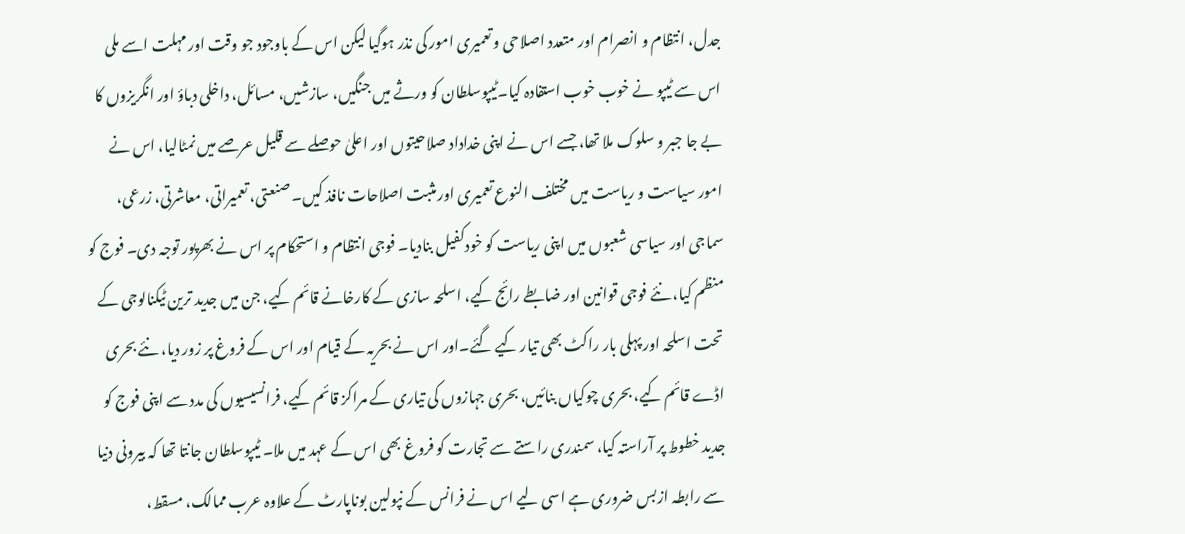جدل، انتظام و انصرام اور متعدد اصلاحی و تعمیری امور کی نذر ہوگیا لیکن اس کے باوجود جو وقت اور مہلت اسے ملی اس سے ٹیپو نے خوب خوب استفادہ کیا۔ٹیپوسلطان کو ورثے میں جنگیں، سازشیں، مسائل، داخلی دباؤ اور انگریزوں کا بے جا جبر و سلوک ملا تھا، جسے اس نے اپنی خداداد صلاحیتوں اور اعلیٰ حوصلے سے قلیل عرصے میں نمٹالیا، اس نے امور سیاست و ریاست میں مختلف النوع تعمیری اور مثبت اصلاحات نافذ کیں۔ صنعتی، تعمیراتی، معاشرتی، زرعی، سماجی اور سیاسی شعبوں میں اپنی ریاست کو خودکفیل بنادیا۔ فوجی انتظام و استحکام پر اس نے بھرپور توجہ دی۔ فوج کو منظم کیا، نئے فوجی قوانین اور ضابطے رائج کیے، اسلحہ سازی کے کارخانے قائم کیے، جن میں جدید ترین ٹیکنالوجی کے تحت اسلحہ اور پہلی بار راکٹ بھی تیار کیے گئے۔اور اس نے بحریہ کے قیام اور اس کے فروغ پر زور دیا، نئے بحری اڈے قائم کیے، بحری چوکیاں بنائیں، بحری جہازوں کی تیاری کے مراکز قائم کیے، فرانسیسیوں کی مدد سے اپنی فوج کو جدید خطوط پر آراستہ کیا، سمندری راستے سے تجارت کو فروغ بھی اس کے عہد میں ملا۔ ٹیپوسلطان جانتا تھا کہ بیرونی دنیا سے رابطہ ازبس ضروری ہے اسی لیے اس نے فرانس کے نپولین بوناپارٹ کے علاوہ عرب ممالک، مسقط،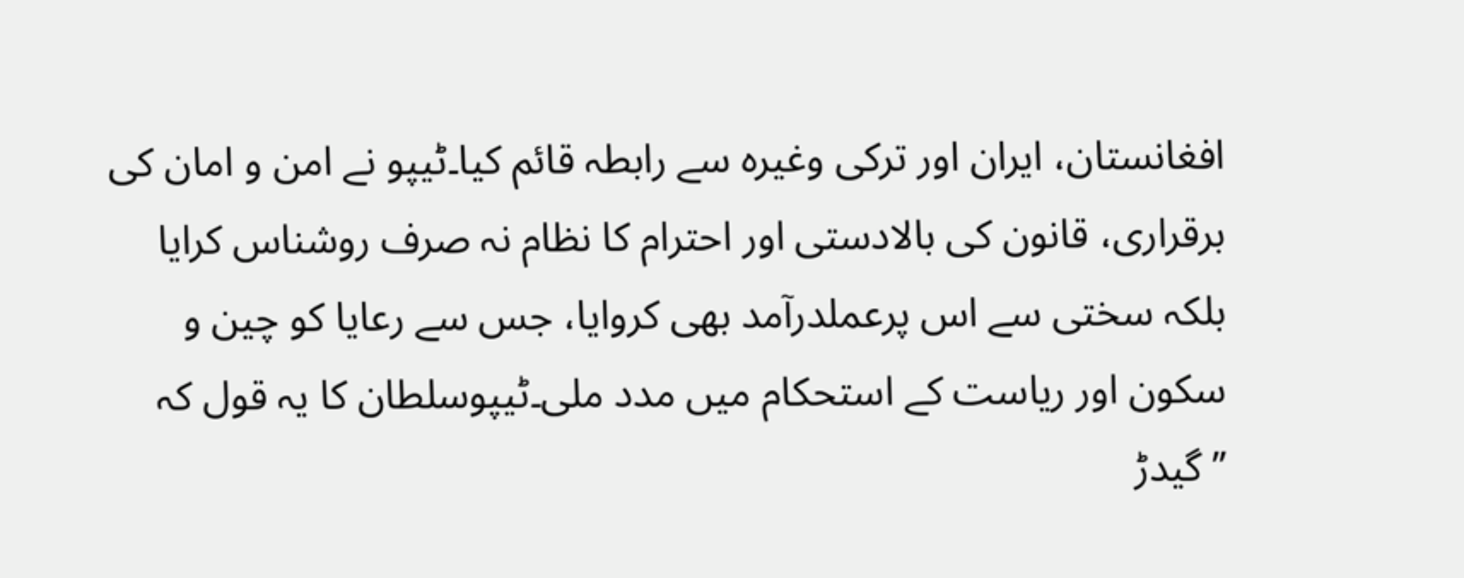افغانستان، ایران اور ترکی وغیرہ سے رابطہ قائم کیا۔ٹیپو نے امن و امان کی برقراری، قانون کی بالادستی اور احترام کا نظام نہ صرف روشناس کرایا بلکہ سختی سے اس پرعملدرآمد بھی کروایا، جس سے رعایا کو چین و سکون اور ریاست کے استحکام میں مدد ملی۔ٹیپوسلطان کا یہ قول کہ ’’گیدڑ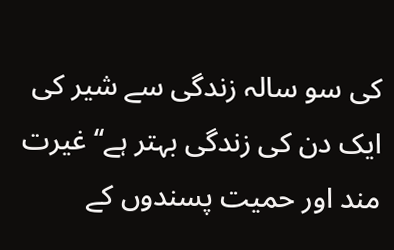کی سو سالہ زندگی سے شیر کی ایک دن کی زندگی بہتر ہے‘‘ غیرت مند اور حمیت پسندوں کے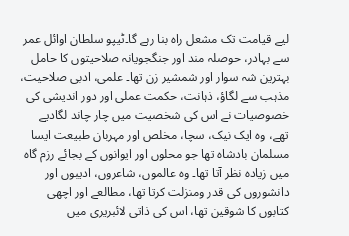لیے قیامت تک مشعل راہ بنا رہے گا۔ٹیپو سلطان اوائل عمر سے بہادر، حوصلہ مند اور جنگجویانہ صلاحیتوں کا حامل بہترین شہ سوار اور شمشیر زن تھا۔ علمی، ادبی صلاحیت، مذہب سے لگاؤ، ذہانت، حکمت عملی اور دور اندیشی کی خصوصیات نے اس کی شخصیت میں چار چاند لگادیے تھے، وہ ایک نیک، سچا، مخلص اور مہربان طبیعت ایسا مسلمان بادشاہ تھا جو محلوں اور ایوانوں کے بجائے رزم گاہ میں زیادہ نظر آتا تھا۔ وہ عالموں، شاعروں، ادیبوں اور دانشوروں کی قدر ومنزلت کرتا تھا، مطالعے اور اچھی کتابوں کا شوقین تھا، اس کی ذاتی لائبریری میں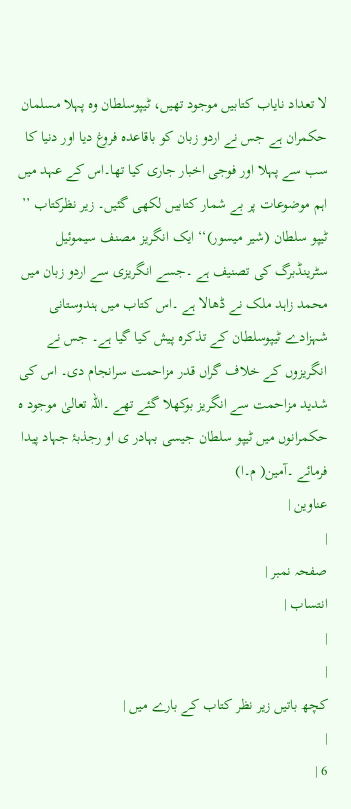لا تعداد نایاب کتابیں موجود تھیں، ٹیپوسلطان وہ پہلا مسلمان حکمران ہے جس نے اردو زبان کو باقاعدہ فروغ دیا اور دنیا کا سب سے پہلا اور فوجی اخبار جاری کیا تھا۔اس کے عہد میں اہم موضوعات پر بے شمار کتابیں لکھی گئیں۔ زیر نظرکتاب ’’ ٹیپو سلطان (شیر میسور)‘‘ ایک انگریز مصنف سیموئیل سٹرینڈبرگ کی تصنیف ہے ۔جسے انگریزی سے اردو زبان میں محمد زاہد ملک نے ڈھالا ہے ۔اس کتاب میں ہندوستانی شہزادے ٹیپوسلطان کے تذکرہ پیش کیا گیا ہے۔ جس نے انگریزوں کے خلاف گراں قدر مزاحمت سرانجام دی۔ اس کی شدید مزاحمت سے انگریز بوکھلا گئے تھے ۔اللہ تعالیٰ موجود ہ حکمرانوں میں ٹیپو سلطان جیسی بہادر ی او رجذبۂ جہاد پیدا فرمائے ۔آمین( م۔ا)
عناوین |
|
صفحہ نمبر |
انتساب |
|
|
کچھ باتیں زیر نظر کتاب کے بارے میں |
|
6 |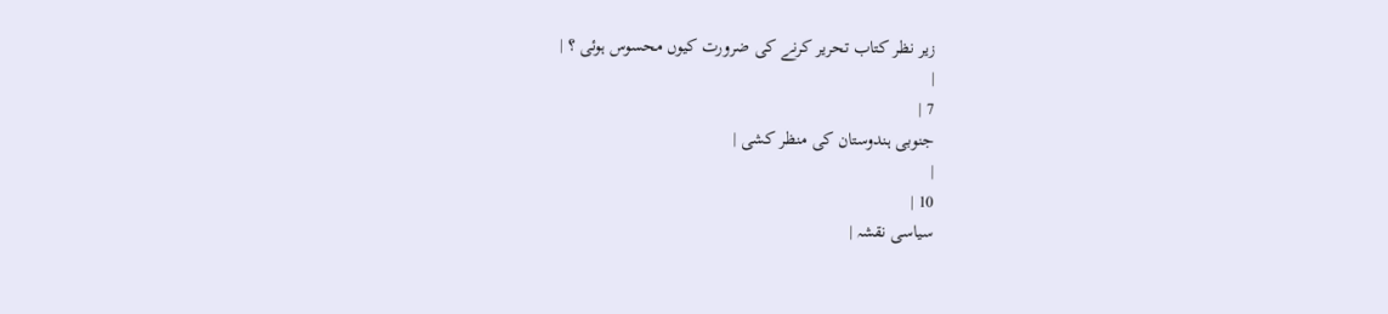زیر نظر کتاب تحریر کرنے کی ضرورت کیوں محسوس ہوئی ؟ |
|
7 |
جنوبی ہندوستان کی منظر کشی |
|
10 |
سیاسی نقشہ |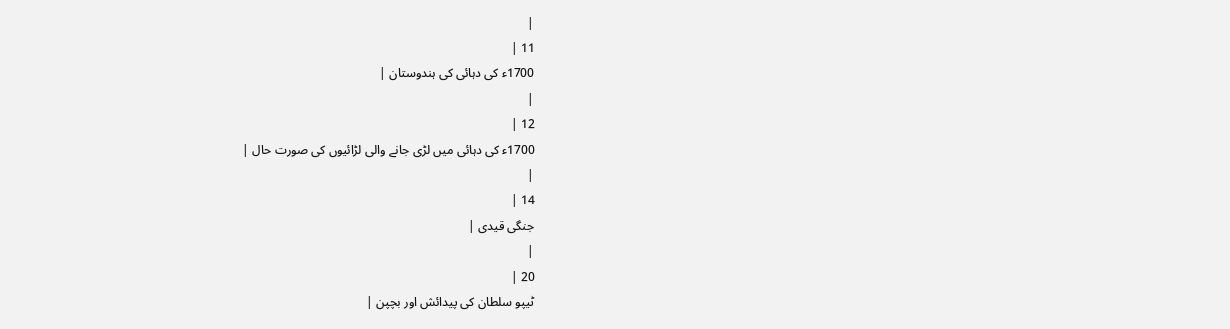|
11 |
1700ء کی دہائی کی ہندوستان |
|
12 |
1700ء کی دہائی میں لڑی جانے والی لڑائیوں کی صورت حال |
|
14 |
جنگی قیدی |
|
20 |
ٹیپو سلطان کی پیدائش اور بچپن |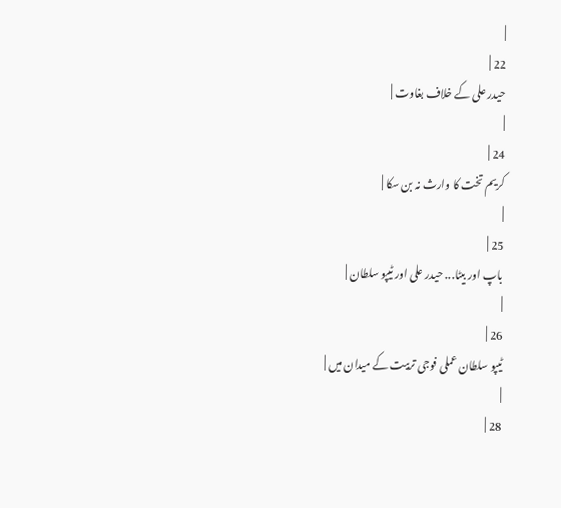|
22 |
حیدر علی کے خلاف بغاوت |
|
24 |
کریم تخت کا وارث نہ بن سکا |
|
25 |
باپ اور بیٹا... حیدر علی اور ٹیپو سلطان |
|
26 |
ٹیپو سلطان عملی فوجی تربیت کے میدان میں |
|
28 |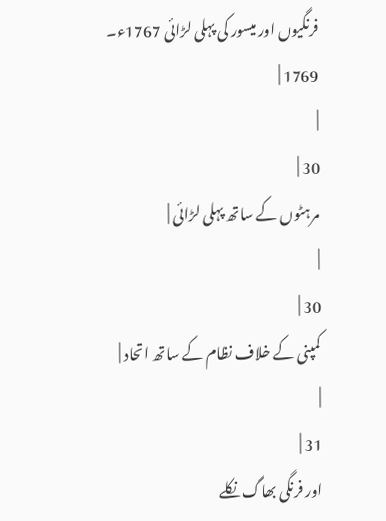فرنگیوں اور میسور کی پہلی لڑائی 1767ء۔ 1769 |
|
30 |
مرہٹوں کے ساتھ پہلی لڑائی |
|
30 |
کمپنی کے خلاف نظام کے ساتھ اتحاد |
|
31 |
اور فرنگی بھاگ نکلے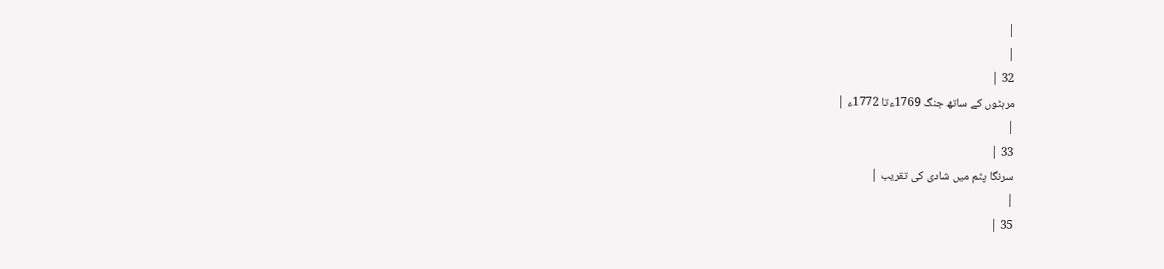|
|
32 |
مرہٹوں کے ساتھ جنگ 1769ءتا 1772ء |
|
33 |
سرنگا پٹم میں شادی کی تقریب |
|
35 |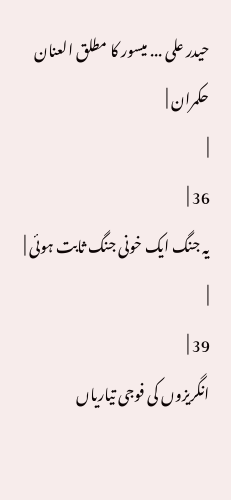حیدر علی ... میسور کا مطلق العنان حکمران |
|
36 |
یہ جنگ ایک خونی جنگ ثابت ہوئی |
|
39 |
انگریزوں کی فوجی تیاریاں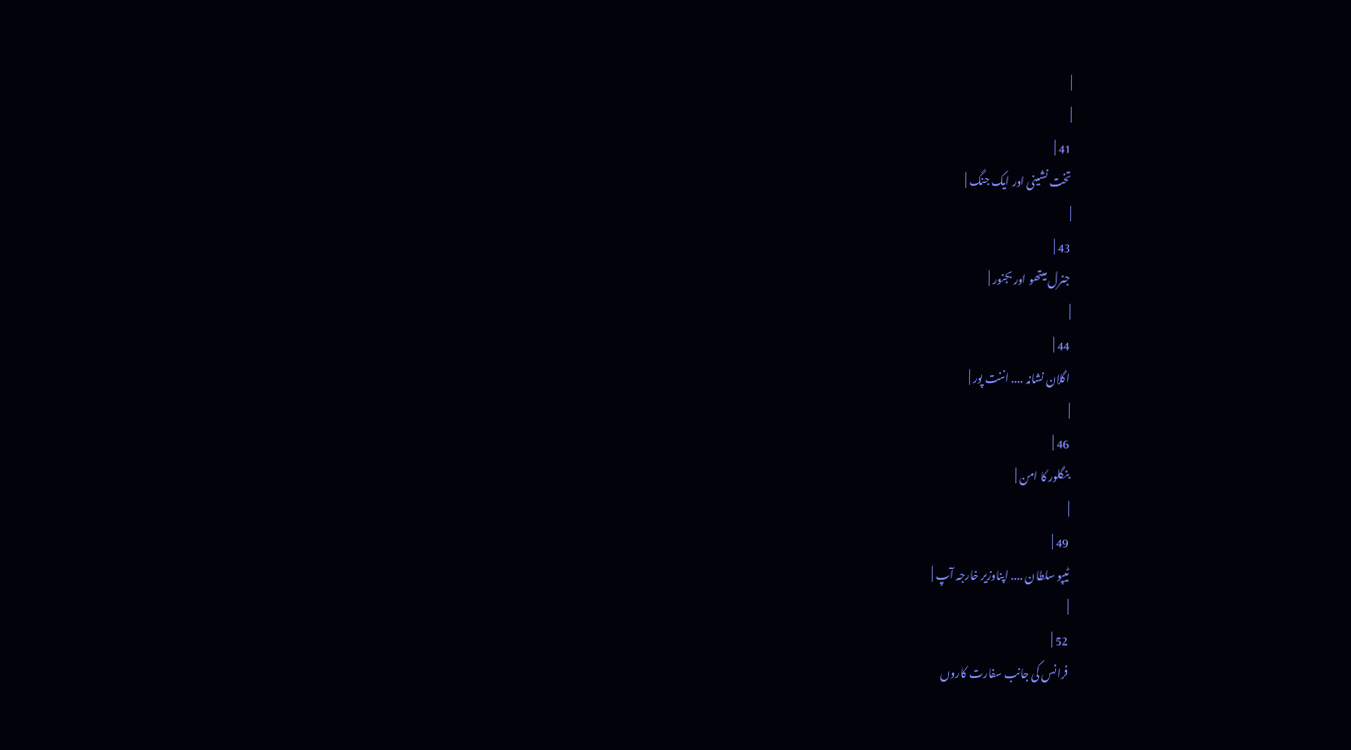|
|
41 |
تخت نشینی اور ایک جنگ |
|
43 |
جنرل میتھو اور بجنور |
|
44 |
اگلان نشانہ .... اننت پور |
|
46 |
بنگلور کا امن |
|
49 |
ٹیپو سلطان .... اپناوزیر خارجہ آپ |
|
52 |
فرانس کی جانب سفارت کاروں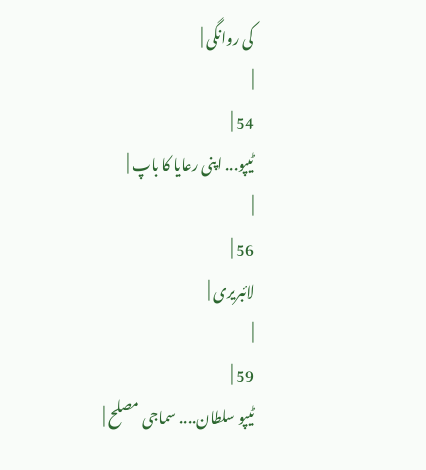کی روانگی |
|
54 |
ٹیپو... اپنی رعایا کا باپ |
|
56 |
لائبریری |
|
59 |
ٹیپو سلطان.... سماجی مصلح |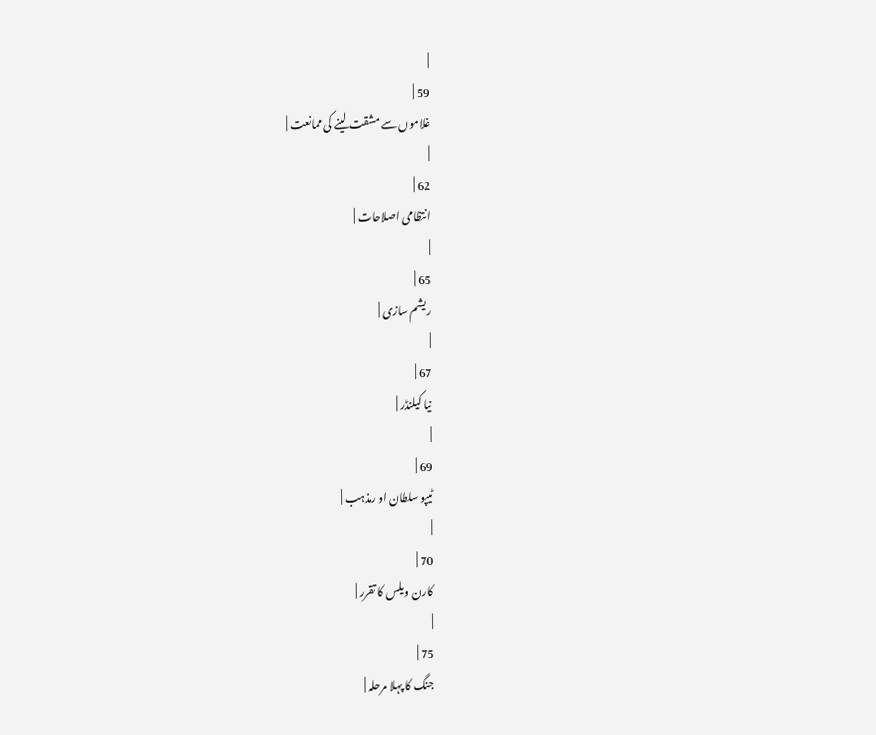|
59 |
غلاموں سے مشقت لینے کی ممانعت |
|
62 |
انتظامی اصلاحات |
|
65 |
ریشم سازی |
|
67 |
نیا کیلنڈر |
|
69 |
ٹیپو سلطان او رمذہب |
|
70 |
کارن ویلس کا تقرر |
|
75 |
جنگ کا پہلا مرحلہ |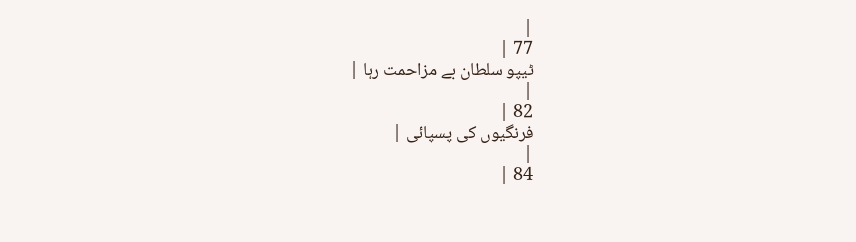|
77 |
ٹیپو سلطان بے مزاحمت رہا |
|
82 |
فرنگیوں کی پسپائی |
|
84 |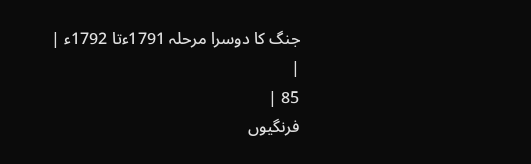جنگ کا دوسرا مرحلہ 1791ءتا 1792ء |
|
85 |
فرنگیوں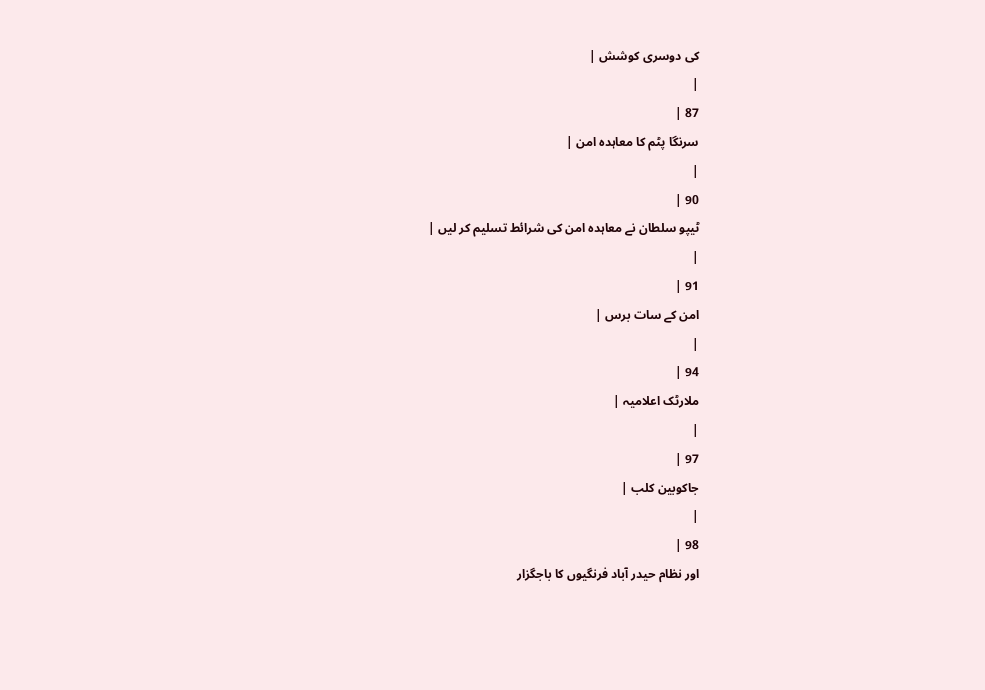کی دوسری کوشش |
|
87 |
سرنگا پٹم کا معاہدہ امن |
|
90 |
ٹیپو سلطان نے معاہدہ امن کی شرائط تسلیم کر لیں |
|
91 |
امن کے سات برس |
|
94 |
ملارٹک اعلامیہ |
|
97 |
جاکوبین کلب |
|
98 |
اور نظام حیدر آباد فرنگیوں کا باجگزار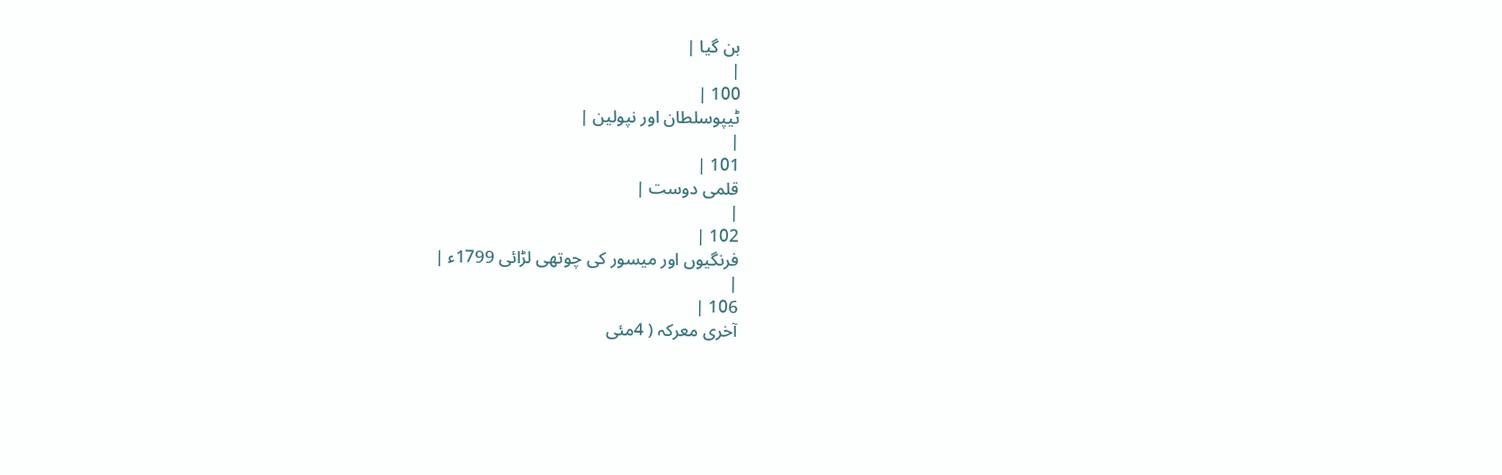بن گیا |
|
100 |
ٹیپوسلطان اور نپولین |
|
101 |
قلمی دوست |
|
102 |
فرنگیوں اور میسور کی چوتھی لڑائی 1799ء |
|
106 |
آخری معرکہ ( 4مئی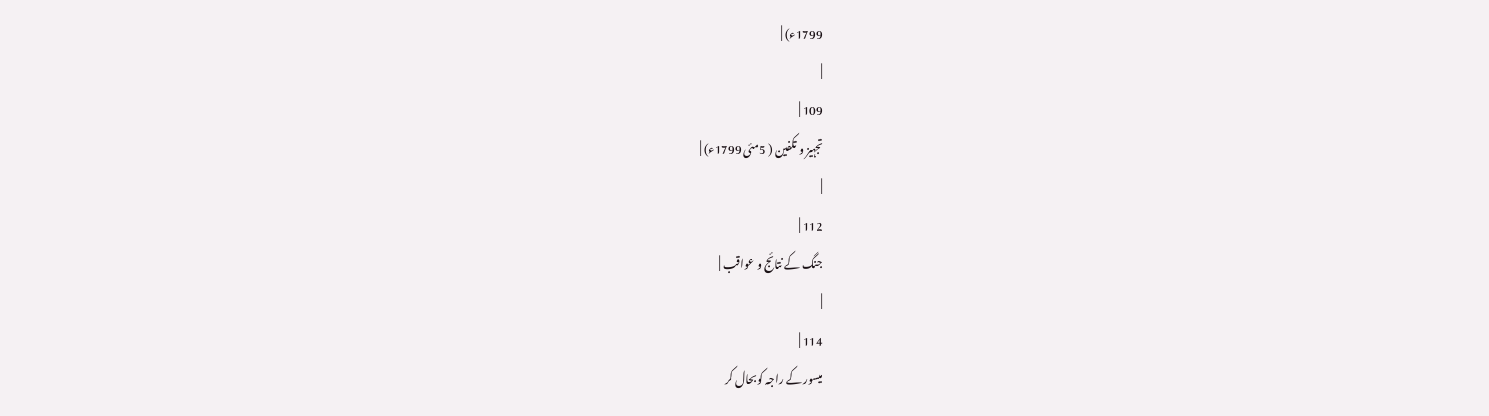1799ء) |
|
109 |
تجہیز و تکفین ( 5مئی 1799ء) |
|
112 |
جنگ کے نتائج و عواقب |
|
114 |
میسور کے راجہ کوبحال کر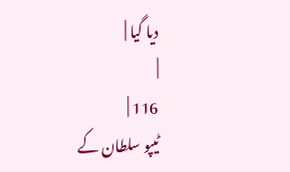دیا گیا |
|
116 |
ٹیپو سلطان کے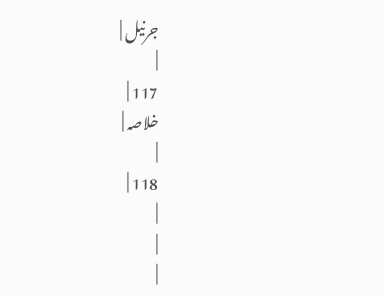جرنیل |
|
117 |
خلاصہ |
|
118 |
|
|
|